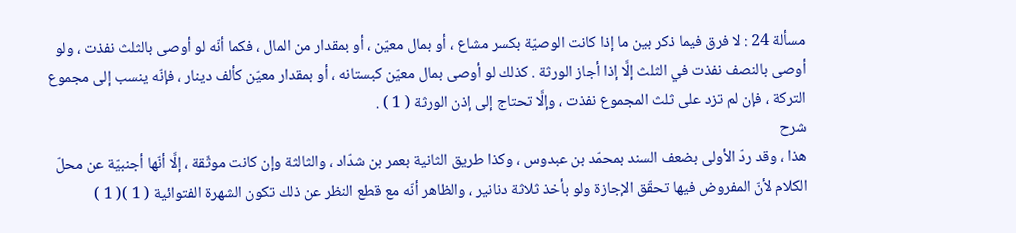مسألة 24 : لا فرق فيما ذكر بين ما إذا كانت الوصيّة بكسر مشاع ، أو بمال معيّن ، أو بمقدار من المال ، فكما أنّه لو أوصى بالثلث نفذت ، ولو أوصى بالنصف نفذت في الثلث إلَّا إذا أجاز الورثة . كذلك لو أوصى بمال معيّن كبستانه ، أو بمقدار معيّن كألف دينار ، فإنّه ينسب إلى مجموع التركة ، فإن لم تزد على ثلث المجموع نفذت ، وإلَّا تحتاج إلى إذن الورثة ( 1 ) .
شرح
هذا ، وقد ردّ الأولى بضعف السند بمحمّد بن عبدوس ، وكذا طريق الثانية بعمر بن شدّاد ، والثالثة وإن كانت موثّقة ، إلَّا أنّها أجنبيّة عن محلّ الكلام لأنّ المفروض فيها تحقّق الإجازة ولو بأخذ ثلاثة دنانير ، والظاهر أنّه مع قطع النظر عن ذلك تكون الشهرة الفتوائية ( 1 )( 1 )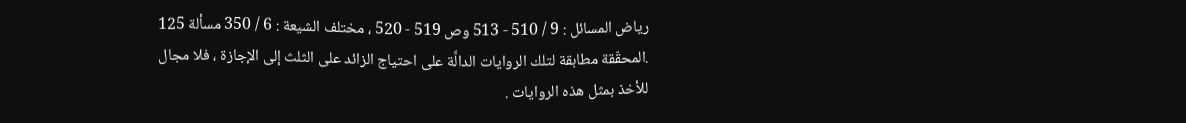رياض المسائل : 9 / 510 - 513 وص 519 - 520 ، مختلف الشيعة : 6 / 350 مسألة 125 .المحقّقة مطابقة لتلك الروايات الدالَّة على احتياج الزائد على الثلث إلى الإجازة ، فلا مجال للأخذ بمثل هذه الروايات .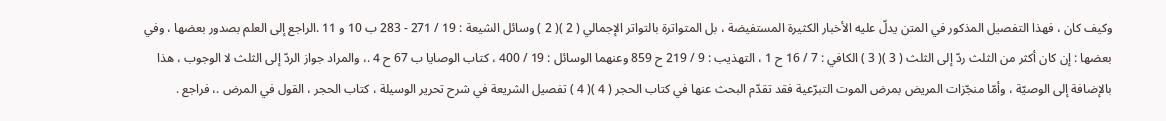وكيف كان ، فهذا التفصيل المذكور في المتن يدلّ عليه الأخبار الكثيرة المستفيضة ، بل المتواترة بالتواتر الإجمالي ( 2 )( 2 ) وسائل الشيعة : 19 / 271 - 283 ب 10 و 11 .الراجع إلى العلم بصدور بعضها ، وفي بعضها : إن كان أكثر من الثلث ردّ إلى الثلث ( 3 )( 3 ) الكافي : 7 / 16 ح 1 ، التهذيب : 9 / 219 ح 859 وعنهما الوسائل : 19 / 400 ، كتاب الوصايا ب 67 ح 4 .، والمراد جواز الردّ إلى الثلث لا الوجوب ، هذا بالإضافة إلى الوصيّة ، وأمّا منجّزات المريض بمرض الموت التبرّعية فقد تقدّم البحث عنها في كتاب الحجر ( 4 )( 4 ) تفصيل الشريعة في شرح تحرير الوسيلة ، كتاب الحجر ، القول في المرض .، فراجع .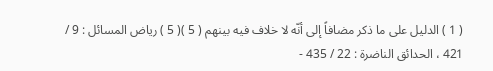( 1 ) الدليل على ما ذكر مضافاً إلى أنّه لا خلاف فيه بينهم ( 5 )( 5 ) رياض المسائل : 9 / 421 ، الحدائق الناضرة : 22 / 435 -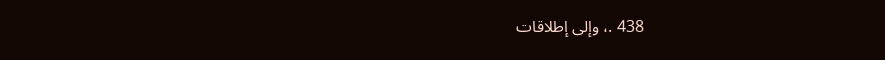438 .، وإلى إطلاقات